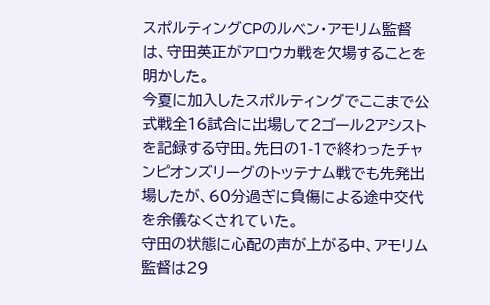スポルティングCPのルベン・アモリム監督は、守田英正がアロウカ戦を欠場することを明かした。
今夏に加入したスポルティングでここまで公式戦全16試合に出場して2ゴール2アシストを記録する守田。先日の1-1で終わったチャンピオンズリーグのトッテナム戦でも先発出場したが、60分過ぎに負傷による途中交代を余儀なくされていた。
守田の状態に心配の声が上がる中、アモリム監督は29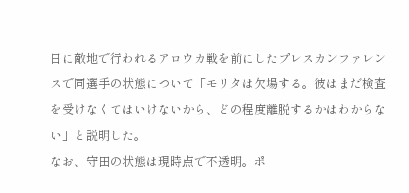日に敵地で行われるアロウカ戦を前にしたプレスカンファレンスで同選手の状態について「モリタは欠場する。彼はまだ検査を受けなくてはいけないから、どの程度離脱するかはわからない」と説明した。
なお、守田の状態は現時点で不透明。ポ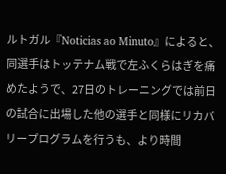ルトガル『Noticias ao Minuto』によると、同選手はトッテナム戦で左ふくらはぎを痛めたようで、27日のトレーニングでは前日の試合に出場した他の選手と同様にリカバリープログラムを行うも、より時間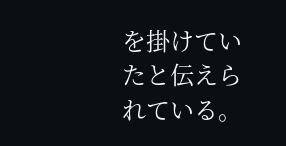を掛けていたと伝えられている。